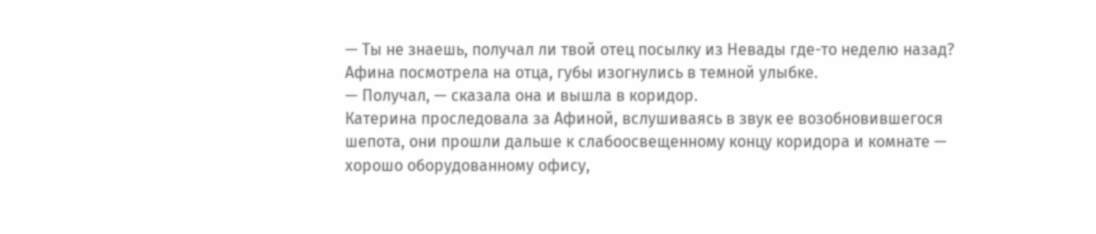— Ты не знаешь, получал ли твой отец посылку из Невады где-то неделю назад?
Афина посмотрела на отца, губы изогнулись в темной улыбке.
— Получал, — сказала она и вышла в коридор.
Катерина проследовала за Афиной, вслушиваясь в звук ее возобновившегося шепота, они прошли дальше к слабоосвещенному концу коридора и комнате — хорошо оборудованному офису,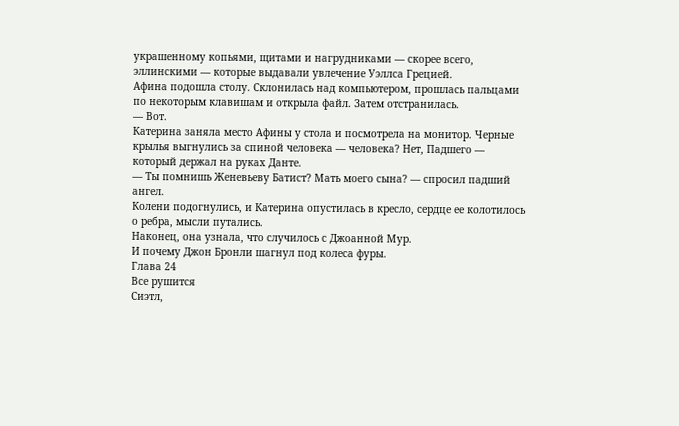украшенному копьями, щитами и нагрудниками — скорее всего, эллинскими — которые выдавали увлечение Уэллса Грецией.
Афина подошла столу. Склонилась над компьютером, прошлась пальцами по некоторым клавишам и открыла файл. Затем отстранилась.
— Вот.
Катерина заняла место Афины у стола и посмотрела на монитор. Черные крылья выгнулись за спиной человека — человека? Нет, Падшего — который держал на руках Данте.
— Ты помнишь Женевьеву Батист? Мать моего сына? — спросил падший ангел.
Колени подогнулись, и Катерина опустилась в кресло, сердце ее колотилось о ребра, мысли путались.
Наконец, она узнала, что случилось с Джоанной Мур.
И почему Джон Бронли шагнул под колеса фуры.
Глава 24
Все рушится
Сиэтл,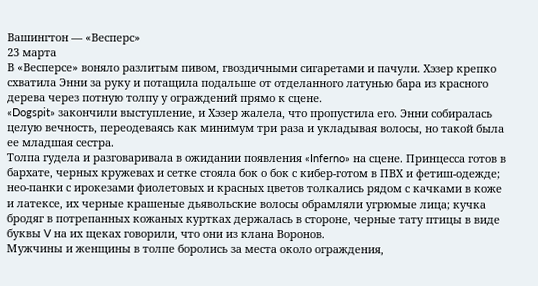Вашингтон — «Весперс»
23 марта
В «Весперсе» воняло разлитым пивом, гвоздичными сигаретами и пачули. Хэзер крепко схватила Энни за руку и потащила подальше от отделанного латунью бара из красного дерева через потную толпу у ограждений прямо к сцене.
«Dogspit» закончили выступление, и Хэзер жалела, что пропустила его. Энни собиралась целую вечность, переодеваясь как минимум три раза и укладывая волосы, но такой была ее младшая сестра.
Толпа гудела и разговаривала в ожидании появления «Inferno» на сцене. Принцесса готов в бархате, черных кружевах и сетке стояла бок о бок с кибер-готом в ПВХ и фетиш-одежде; нео-панки с ирокезами фиолетовых и красных цветов толкались рядом с качками в коже и латексе, их черные крашеные дьявольские волосы обрамляли угрюмые лица; кучка бродяг в потрепанных кожаных куртках держалась в стороне, черные тату птицы в виде буквы V на их щеках говорили, что они из клана Воронов.
Мужчины и женщины в толпе боролись за места около ограждения,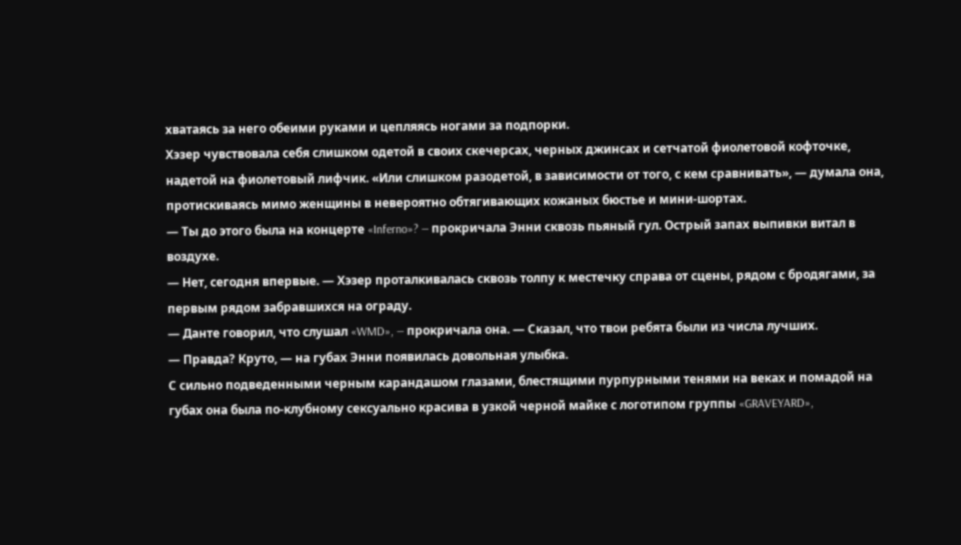хватаясь за него обеими руками и цепляясь ногами за подпорки.
Хэзер чувствовала себя слишком одетой в своих скечерсах, черных джинсах и сетчатой фиолетовой кофточке, надетой на фиолетовый лифчик. «Или слишком разодетой, в зависимости от того, с кем сравнивать», — думала она, протискиваясь мимо женщины в невероятно обтягивающих кожаных бюстье и мини-шортах.
— Ты до этого была на концерте «Inferno»? — прокричала Энни сквозь пьяный гул. Острый запах выпивки витал в воздухе.
— Нет, сегодня впервые. — Хэзер проталкивалась сквозь толпу к местечку справа от сцены, рядом с бродягами, за первым рядом забравшихся на ограду.
— Данте говорил, что слушал «WMD», — прокричала она. — Сказал, что твои ребята были из числа лучших.
— Правда? Круто, — на губах Энни появилась довольная улыбка.
С сильно подведенными черным карандашом глазами, блестящими пурпурными тенями на веках и помадой на губах она была по-клубному сексуально красива в узкой черной майке с логотипом группы «GRAVEYARD»,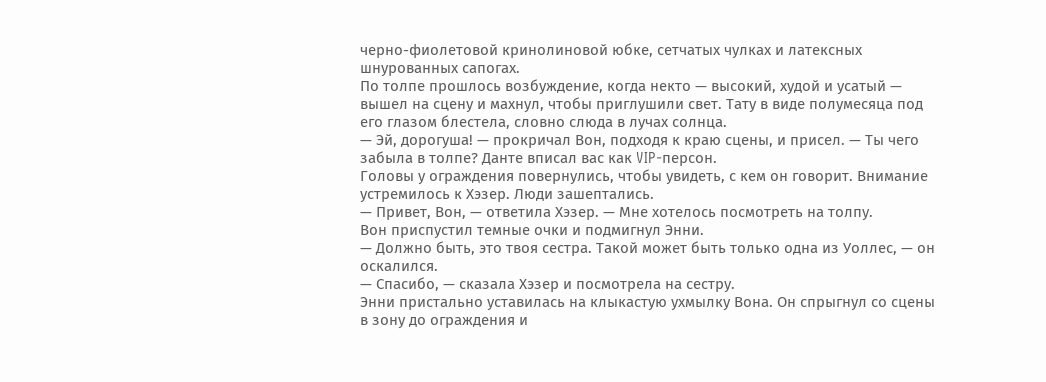черно-фиолетовой кринолиновой юбке, сетчатых чулках и латексных шнурованных сапогах.
По толпе прошлось возбуждение, когда некто — высокий, худой и усатый — вышел на сцену и махнул, чтобы приглушили свет. Тату в виде полумесяца под его глазом блестела, словно слюда в лучах солнца.
— Эй, дорогуша! — прокричал Вон, подходя к краю сцены, и присел. — Ты чего забыла в толпе? Данте вписал вас как VIP-персон.
Головы у ограждения повернулись, чтобы увидеть, с кем он говорит. Внимание устремилось к Хэзер. Люди зашептались.
— Привет, Вон, — ответила Хэзер. — Мне хотелось посмотреть на толпу.
Вон приспустил темные очки и подмигнул Энни.
— Должно быть, это твоя сестра. Такой может быть только одна из Уоллес, — он оскалился.
— Спасибо, — сказала Хэзер и посмотрела на сестру.
Энни пристально уставилась на клыкастую ухмылку Вона. Он спрыгнул со сцены в зону до ограждения и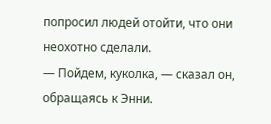попросил людей отойти, что они неохотно сделали.
— Пойдем, куколка, — сказал он, обращаясь к Энни.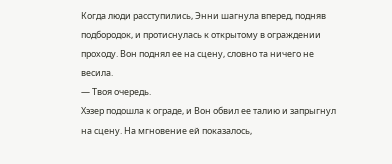Когда люди расступились, Энни шагнула вперед, подняв подбородок, и протиснулась к открытому в ограждении проходу. Вон поднял ее на сцену, словно та ничего не весила.
— Твоя очередь.
Хэзер подошла к ограде, и Вон обвил ее талию и запрыгнул на сцену. На мгновение ей показалось,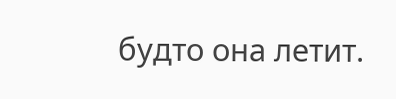будто она летит.